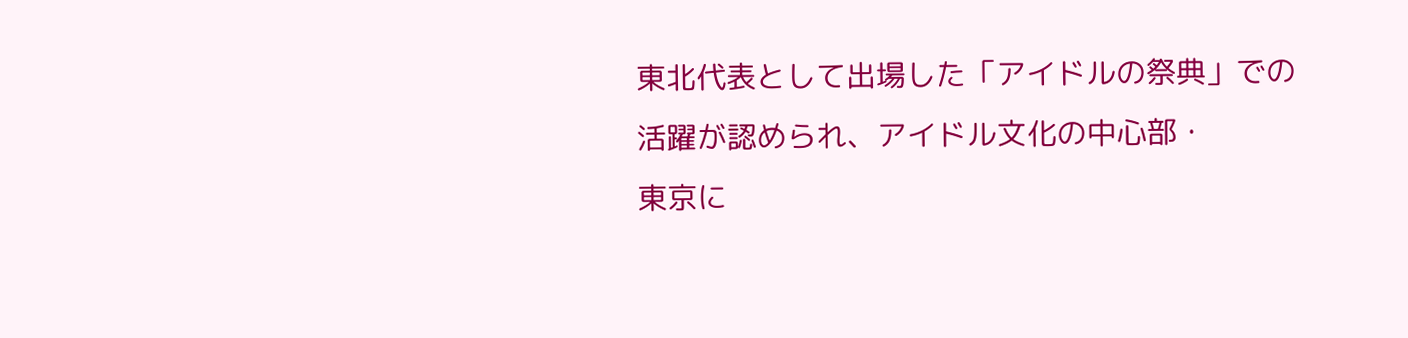東北代表として出場した「アイドルの祭典」での
活躍が認められ、アイドル文化の中心部・
東京に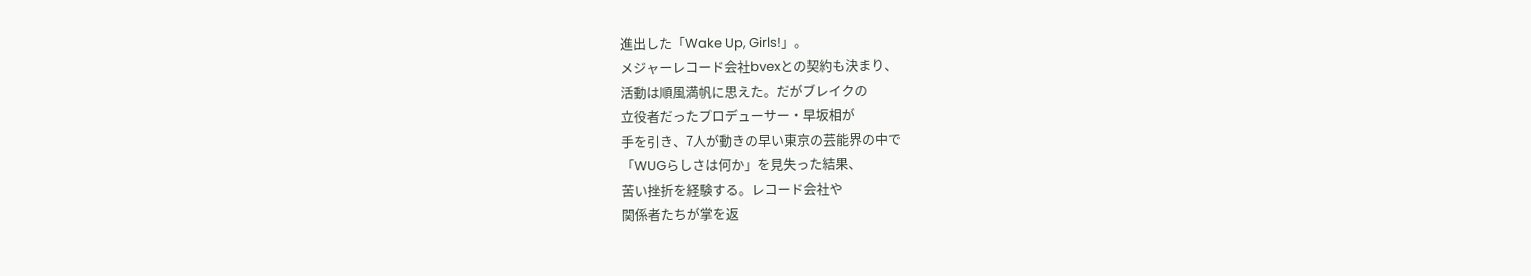進出した「Wake Up, Girls!」。
メジャーレコード会社bvexとの契約も決まり、
活動は順風満帆に思えた。だがブレイクの
立役者だったプロデューサー・早坂相が
手を引き、7人が動きの早い東京の芸能界の中で
「WUGらしさは何か」を見失った結果、
苦い挫折を経験する。レコード会社や
関係者たちが掌を返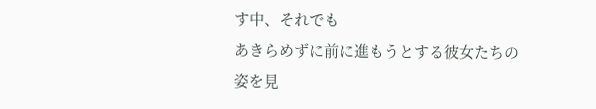す中、それでも
あきらめずに前に進もうとする彼女たちの
姿を見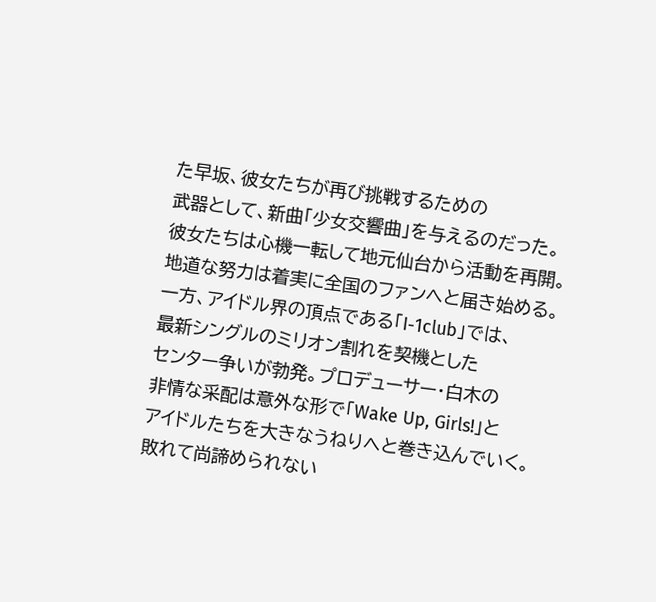た早坂、彼女たちが再び挑戦するための
武器として、新曲「少女交響曲」を与えるのだった。
彼女たちは心機一転して地元仙台から活動を再開。
地道な努力は着実に全国のファンへと届き始める。
一方、アイドル界の頂点である「I-1club」では、
最新シングルのミリオン割れを契機とした
センター争いが勃発。プロデューサー・白木の
非情な采配は意外な形で「Wake Up, Girls!」と
アイドルたちを大きなうねりへと巻き込んでいく。
敗れて尚諦められない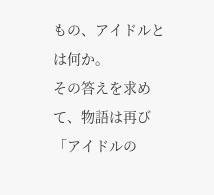もの、アイドルとは何か。
その答えを求めて、物語は再び「アイドルの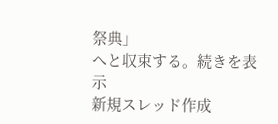祭典」
へと収束する。続きを表示
新規スレッド作成